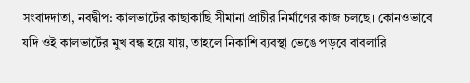সংবাদদাতা, নবদ্বীপ: কালভার্টের কাছাকাছি সীমানা প্রাচীর নির্মাণের কাজ চলছে। কোনওভাবে যদি ওই কালভার্টের মুখ বন্ধ হয়ে যায়, তাহলে নিকাশি ব্যবস্থা ভেঙে পড়বে বাবলারি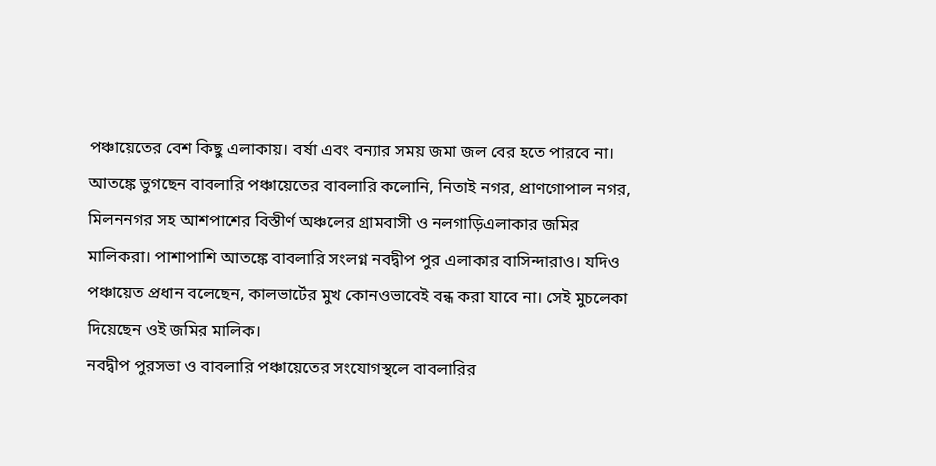পঞ্চায়েতের বেশ কিছু এলাকায়। বর্ষা এবং বন্যার সময় জমা জল বের হতে পারবে না। আতঙ্কে ভুগছেন বাবলারি পঞ্চায়েতের বাবলারি কলোনি, নিতাই নগর, প্রাণগোপাল নগর, মিলননগর সহ আশপাশের বিস্তীর্ণ অঞ্চলের গ্রামবাসী ও নলগাড়িএলাকার জমির মালিকরা। পাশাপাশি আতঙ্কে বাবলারি সংলগ্ন নবদ্বীপ পুর এলাকার বাসিন্দারাও। যদিও পঞ্চায়েত প্রধান বলেছেন, কালভার্টের মুখ কোনওভাবেই বন্ধ করা যাবে না। সেই মুচলেকা দিয়েছেন ওই জমির মালিক।
নবদ্বীপ পুরসভা ও বাবলারি পঞ্চায়েতের সংযোগস্থলে বাবলারির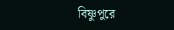বিষ্ণুপুরে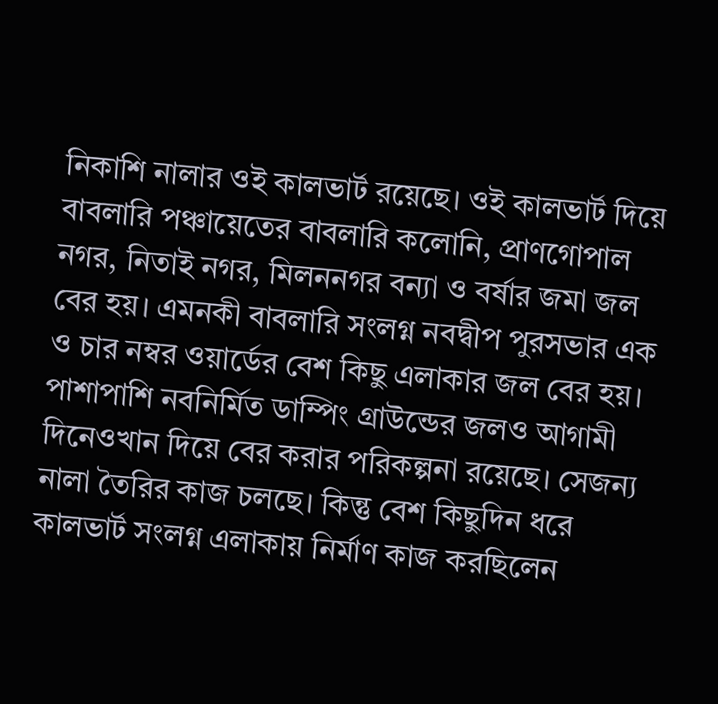নিকাশি নালার ওই কালভার্ট রয়েছে। ওই কালভার্ট দিয়ে বাবলারি পঞ্চায়েতের বাবলারি কলোনি, প্রাণগোপাল নগর, নিতাই নগর, মিলননগর বন্যা ও বর্ষার জমা জল বের হয়। এমনকী বাবলারি সংলগ্ন নবদ্বীপ পুরসভার এক ও চার নম্বর ওয়ার্ডের বেশ কিছু এলাকার জল বের হয়। পাশাপাশি নবনির্মিত ডাম্পিং গ্রাউন্ডের জলও আগামী দিনেওখান দিয়ে বের করার পরিকল্পনা রয়েছে। সেজন্য নালা তৈরির কাজ চলছে। কিন্তু বেশ কিছুদিন ধরে কালভার্ট সংলগ্ন এলাকায় নির্মাণ কাজ করছিলেন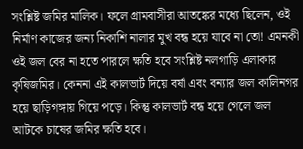সংশ্লিষ্ট জমির মালিক। ফলে গ্রামবাসীরা আতঙ্কের মধ্যে ছিলেন, ওই নির্মাণ কাজের জন্য নিকাশি নালার মুখ বন্ধ হয়ে যাবে না তো! এমনকী ওই জল বের না হতে পারলে ক্ষতি হবে সংশ্লিষ্ট নলগাড়ি এলাকার কৃষিজমির। কেননা এই কালভার্ট দিয়ে বর্ষা এবং বন্যার জল কালিনগর হয়ে ছাড়িগঙ্গায় গিয়ে পড়ে। কিন্তু কালভার্ট বন্ধ হয়ে গেলে জল আটকে চাষের জমির ক্ষতি হবে।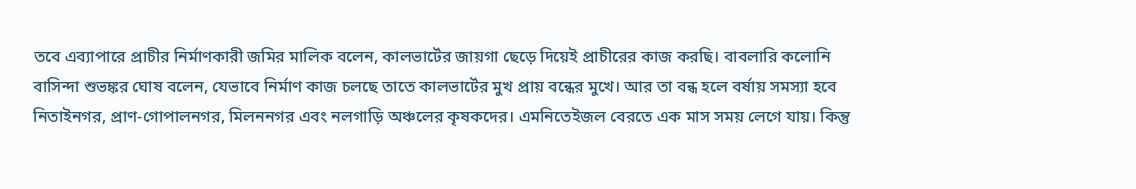তবে এব্যাপারে প্রাচীর নির্মাণকারী জমির মালিক বলেন, কালভার্টের জায়গা ছেড়ে দিয়েই প্রাচীরের কাজ করছি। বাবলারি কলোনি বাসিন্দা শুভঙ্কর ঘোষ বলেন, যেভাবে নির্মাণ কাজ চলছে তাতে কালভার্টের মুখ প্রায় বন্ধের মুখে। আর তা বন্ধ হলে বর্ষায় সমস্যা হবে নিতাইনগর, প্রাণ-গোপালনগর, মিলননগর এবং নলগাড়ি অঞ্চলের কৃষকদের। এমনিতেইজল বেরতে এক মাস সময় লেগে যায়। কিন্তু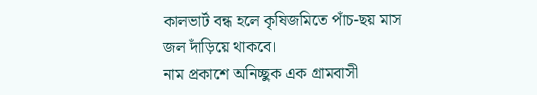কালভার্ট বন্ধ হলে কৃষিজমিতে পাঁচ-ছয় মাস জল দাঁড়িয়ে থাকবে।
নাম প্রকাশে অনিচ্ছুক এক গ্রামবাসী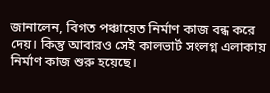জানালেন, বিগত পঞ্চায়েত নির্মাণ কাজ বন্ধ করে দেয়। কিন্তু আবারও সেই কালভার্ট সংলগ্ন এলাকায় নির্মাণ কাজ শুরু হয়েছে।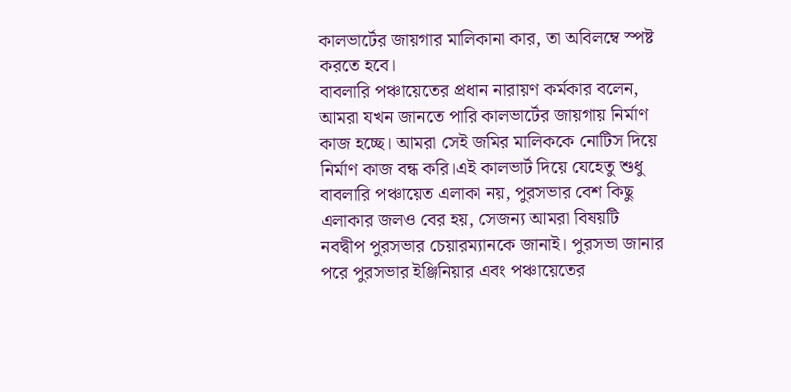কালভার্টের জায়গার মালিকানা কার, তা অবিলম্বে স্পষ্ট করতে হবে।
বাবলারি পঞ্চায়েতের প্রধান নারায়ণ কর্মকার বলেন, আমরা যখন জানতে পারি কালভার্টের জায়গায় নির্মাণ কাজ হচ্ছে। আমরা সেই জমির মালিককে নোটিস দিয়ে নির্মাণ কাজ বন্ধ করি।এই কালভার্ট দিয়ে যেহেতু শুধু বাবলারি পঞ্চায়েত এলাকা নয়, পুরসভার বেশ কিছু এলাকার জলও বের হয়, সেজন্য আমরা বিষয়টি নবদ্বীপ পুরসভার চেয়ারম্যানকে জানাই। পুরসভা জানার পরে পুরসভার ইঞ্জিনিয়ার এবং পঞ্চায়েতের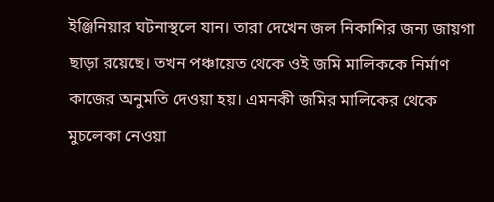ইঞ্জিনিয়ার ঘটনাস্থলে যান। তারা দেখেন জল নিকাশির জন্য জায়গা ছাড়া রয়েছে। তখন পঞ্চায়েত থেকে ওই জমি মালিককে নির্মাণ কাজের অনুমতি দেওয়া হয়। এমনকী জমির মালিকের থেকে মুচলেকা নেওয়া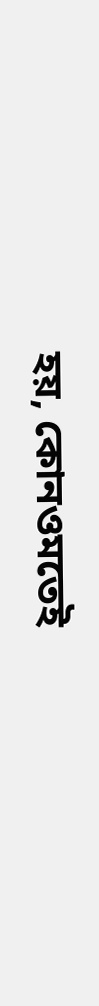হয়, কোনওমতেই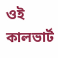ওই কালভার্ট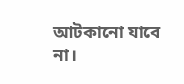আটকানো যাবে না।